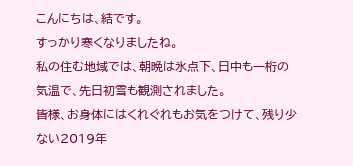こんにちは、結です。
すっかり寒くなりましたね。
私の住む地域では、朝晩は氷点下、日中も一桁の気温で、先日初雪も観測されました。
皆様、お身体にはくれぐれもお気をつけて、残り少ない2019年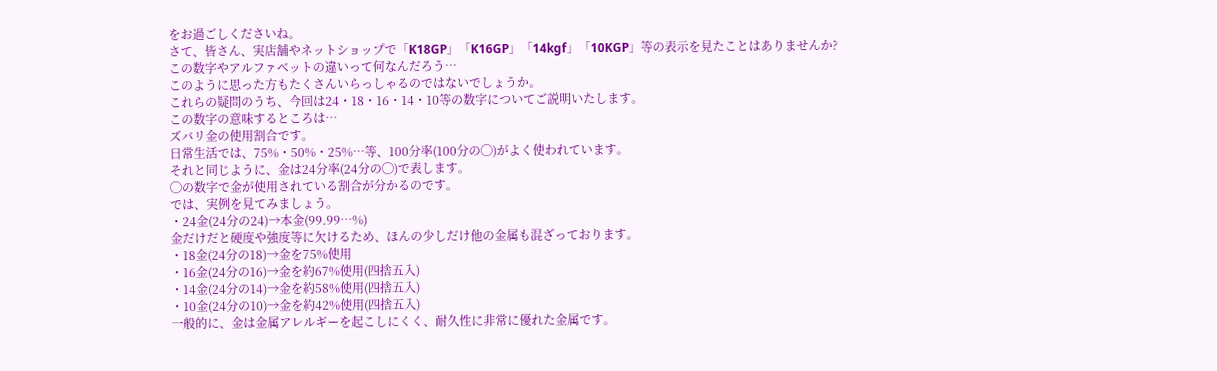をお過ごしくださいね。
さて、皆さん、実店舗やネットショップで「K18GP」「K16GP」「14kgf」「10KGP」等の表示を見たことはありませんか?
この数字やアルファベットの違いって何なんだろう…
このように思った方もたくさんいらっしゃるのではないでしょうか。
これらの疑問のうち、今回は24・18・16・14・10等の数字についてご説明いたします。
この数字の意味するところは…
ズバリ金の使用割合です。
日常生活では、75%・50%・25%…等、100分率(100分の◯)がよく使われています。
それと同じように、金は24分率(24分の◯)で表します。
◯の数字で金が使用されている割合が分かるのです。
では、実例を見てみましょう。
・24金(24分の24)→本金(99.99…%)
金だけだと硬度や強度等に欠けるため、ほんの少しだけ他の金属も混ざっております。
・18金(24分の18)→金を75%使用
・16金(24分の16)→金を約67%使用(四捨五入)
・14金(24分の14)→金を約58%使用(四捨五入)
・10金(24分の10)→金を約42%使用(四捨五入)
一般的に、金は金属アレルギーを起こしにくく、耐久性に非常に優れた金属です。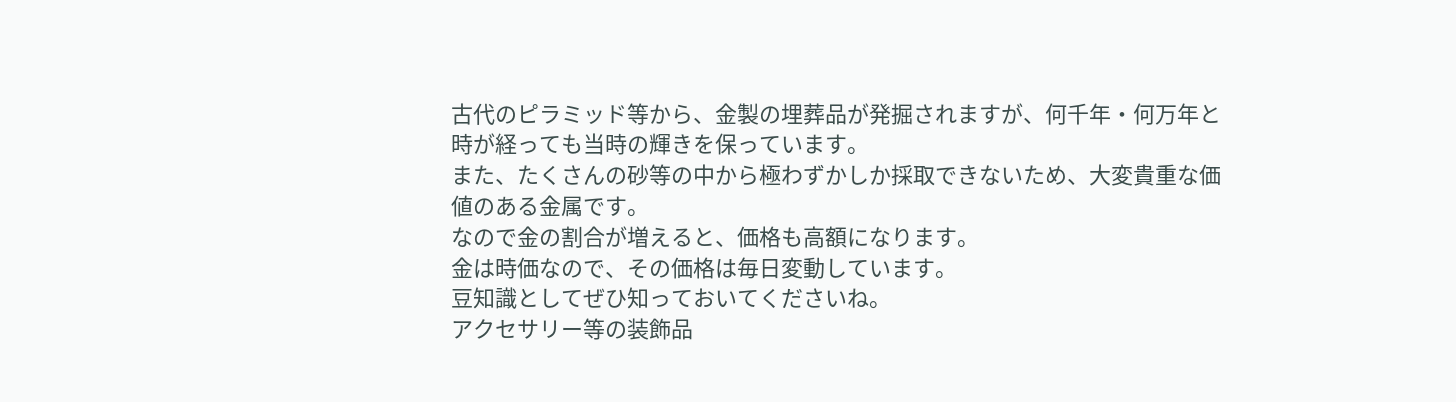古代のピラミッド等から、金製の埋葬品が発掘されますが、何千年・何万年と時が経っても当時の輝きを保っています。
また、たくさんの砂等の中から極わずかしか採取できないため、大変貴重な価値のある金属です。
なので金の割合が増えると、価格も高額になります。
金は時価なので、その価格は毎日変動しています。
豆知識としてぜひ知っておいてくださいね。
アクセサリー等の装飾品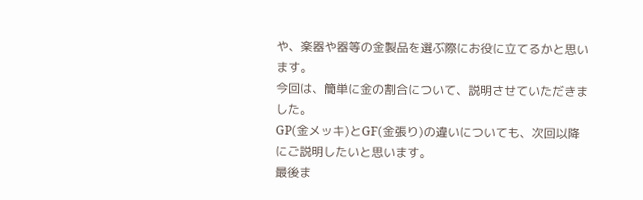や、楽器や器等の金製品を選ぶ際にお役に立てるかと思います。
今回は、簡単に金の割合について、説明させていただきました。
GP(金メッキ)とGF(金張り)の違いについても、次回以降にご説明したいと思います。
最後ま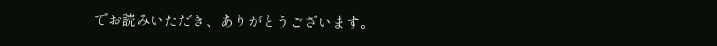でお読みいただき、ありがとうございます。